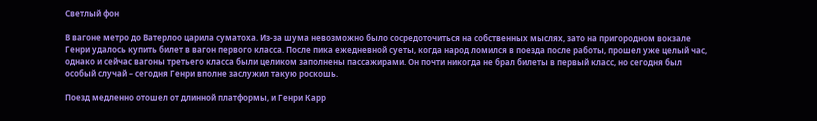Светлый фон

В вагоне метро до Ватерлоо царила суматоха. Из-за шума невозможно было сосредоточиться на собственных мыслях, зато на пригородном вокзале Генри удалось купить билет в вагон первого класса. После пика ежедневной суеты, когда народ ломился в поезда после работы, прошел уже целый час, однако и сейчас вагоны третьего класса были целиком заполнены пассажирами. Он почти никогда не брал билеты в первый класс, но сегодня был особый случай – сегодня Генри вполне заслужил такую роскошь.

Поезд медленно отошел от длинной платформы, и Генри Карр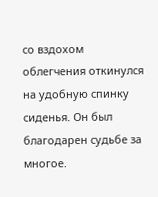со вздохом облегчения откинулся на удобную спинку сиденья. Он был благодарен судьбе за многое.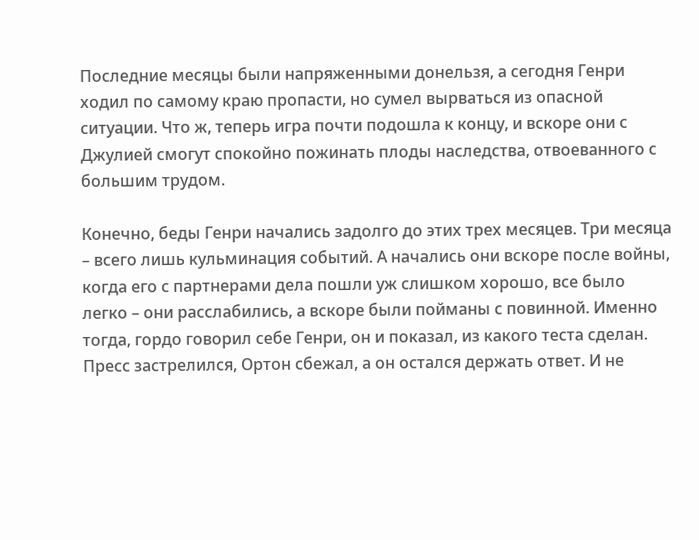Последние месяцы были напряженными донельзя, а сегодня Генри ходил по самому краю пропасти, но сумел вырваться из опасной ситуации. Что ж, теперь игра почти подошла к концу, и вскоре они с Джулией смогут спокойно пожинать плоды наследства, отвоеванного с большим трудом.

Конечно, беды Генри начались задолго до этих трех месяцев. Три месяца – всего лишь кульминация событий. А начались они вскоре после войны, когда его с партнерами дела пошли уж слишком хорошо, все было легко – они расслабились, а вскоре были пойманы с повинной. Именно тогда, гордо говорил себе Генри, он и показал, из какого теста сделан. Пресс застрелился, Ортон сбежал, а он остался держать ответ. И не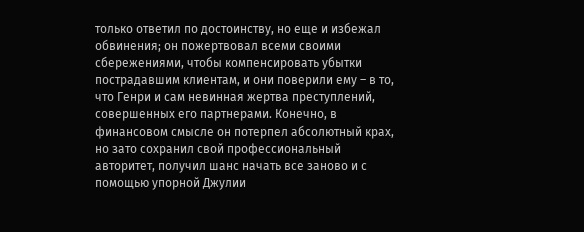только ответил по достоинству, но еще и избежал обвинения; он пожертвовал всеми своими сбережениями, чтобы компенсировать убытки пострадавшим клиентам, и они поверили ему – в то, что Генри и сам невинная жертва преступлений, совершенных его партнерами. Конечно, в финансовом смысле он потерпел абсолютный крах, но зато сохранил свой профессиональный авторитет, получил шанс начать все заново и с помощью упорной Джулии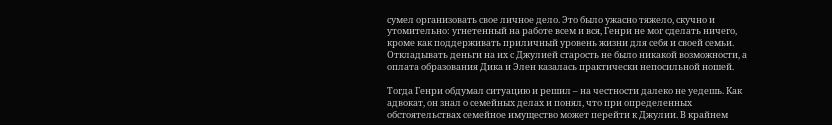сумел организовать свое личное дело. Это было ужасно тяжело, скучно и утомительно: угнетенный на работе всем и вся, Генри не мог сделать ничего, кроме как поддерживать приличный уровень жизни для себя и своей семьи. Откладывать деньги на их с Джулией старость не было никакой возможности, а оплата образования Дика и Элен казалась практически непосильной ношей.

Тогда Генри обдумал ситуацию и решил – на честности далеко не уедешь. Как адвокат, он знал о семейных делах и понял, что при определенных обстоятельствах семейное имущество может перейти к Джулии. В крайнем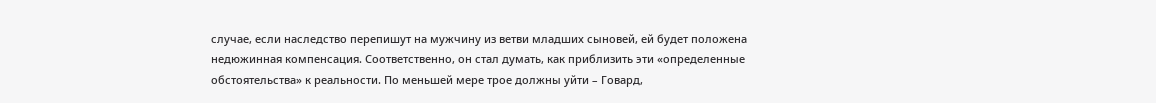случае, если наследство перепишут на мужчину из ветви младших сыновей, ей будет положена недюжинная компенсация. Соответственно, он стал думать, как приблизить эти «определенные обстоятельства» к реальности. По меньшей мере трое должны уйти – Говард,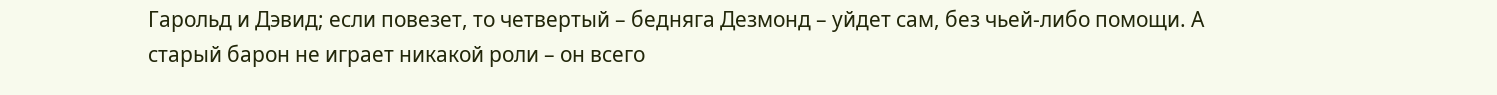Гарольд и Дэвид; если повезет, то четвертый – бедняга Дезмонд – уйдет сам, без чьей-либо помощи. А старый барон не играет никакой роли – он всего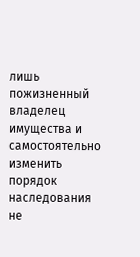лишь пожизненный владелец имущества и самостоятельно изменить порядок наследования не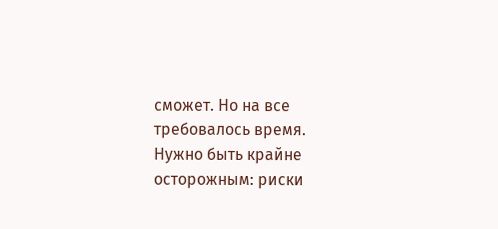сможет. Но на все требовалось время. Нужно быть крайне осторожным: риски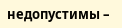недопустимы –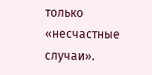только «несчастные случаи».